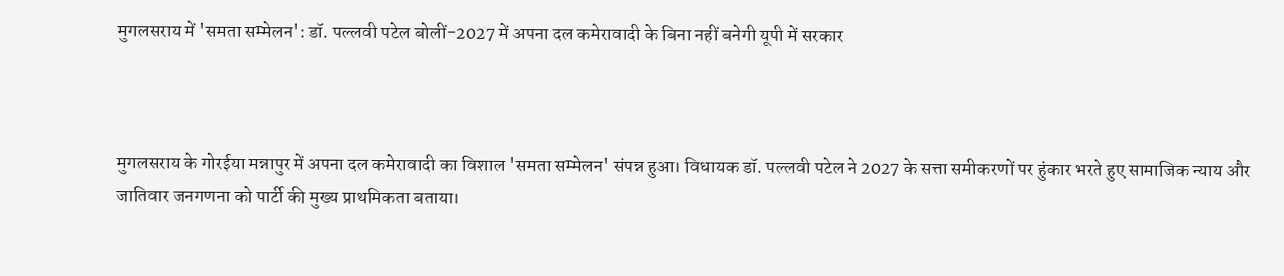मुगलसराय में 'समता सम्मेलन': डॉ. पल्लवी पटेल बोलीं-2027 में अपना दल कमेरावादी के बिना नहीं बनेगी यूपी में सरकार



मुगलसराय के गोरईया मन्नापुर में अपना दल कमेरावादी का विशाल 'समता सम्मेलन' संपन्न हुआ। विधायक डॉ. पल्लवी पटेल ने 2027 के सत्ता समीकरणों पर हुंकार भरते हुए सामाजिक न्याय और जातिवार जनगणना को पार्टी की मुख्य प्राथमिकता बताया।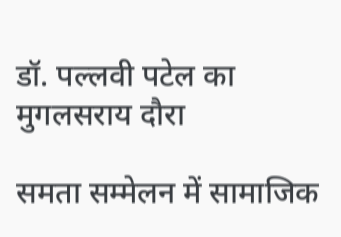डॉ. पल्लवी पटेल का मुगलसराय दौरा

समता सम्मेलन में सामाजिक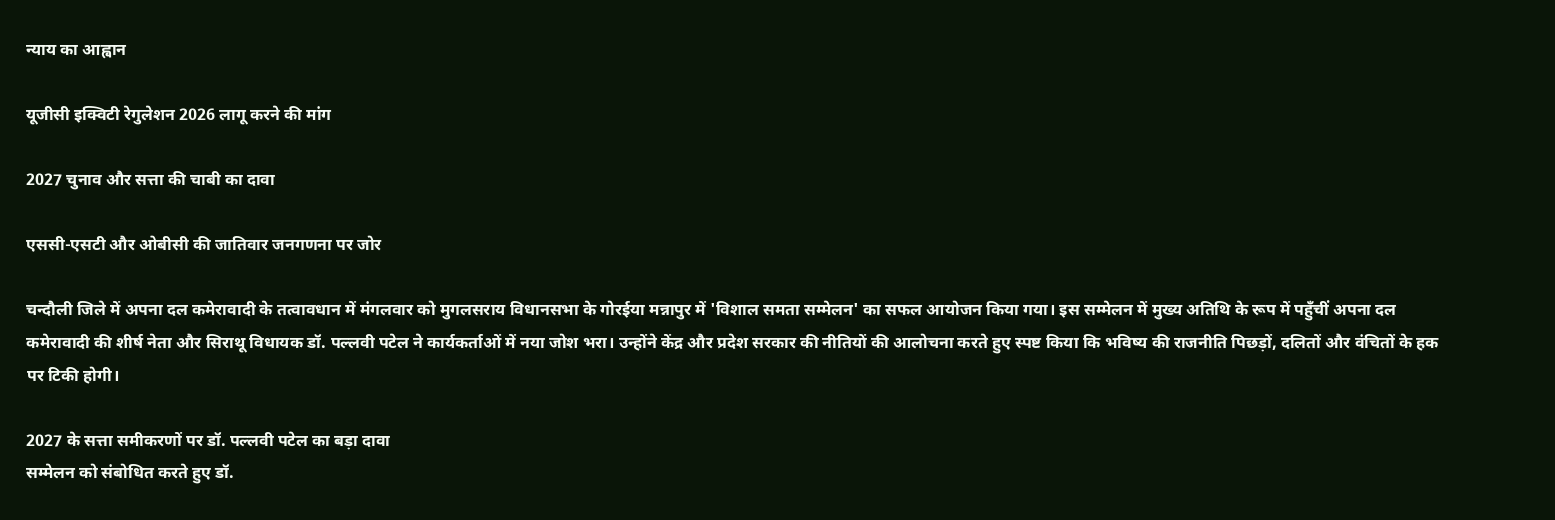न्याय का आह्वान

यूजीसी इक्विटी रेगुलेशन 2026 लागू करने की मांग

2027 चुनाव और सत्ता की चाबी का दावा

एससी-एसटी और ओबीसी की जातिवार जनगणना पर जोर

चन्दौली जिले में अपना दल कमेरावादी के तत्वावधान में मंगलवार को मुगलसराय विधानसभा के गोरईया मन्नापुर में 'विशाल समता सम्मेलन' का सफल आयोजन किया गया। इस सम्मेलन में मुख्य अतिथि के रूप में पहुँचीं अपना दल कमेरावादी की शीर्ष नेता और सिराथू विधायक डॉ. पल्लवी पटेल ने कार्यकर्ताओं में नया जोश भरा। उन्होंने केंद्र और प्रदेश सरकार की नीतियों की आलोचना करते हुए स्पष्ट किया कि भविष्य की राजनीति पिछड़ों, दलितों और वंचितों के हक पर टिकी होगी।

2027 के सत्ता समीकरणों पर डॉ. पल्लवी पटेल का बड़ा दावा
सम्मेलन को संबोधित करते हुए डॉ.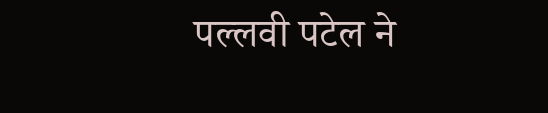पल्लवी पटेल ने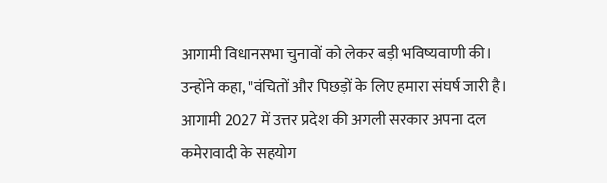आगामी विधानसभा चुनावों को लेकर बड़ी भविष्यवाणी की। उन्होंने कहा, "वंचितों और पिछड़ों के लिए हमारा संघर्ष जारी है। आगामी 2027 में उत्तर प्रदेश की अगली सरकार अपना दल कमेरावादी के सहयोग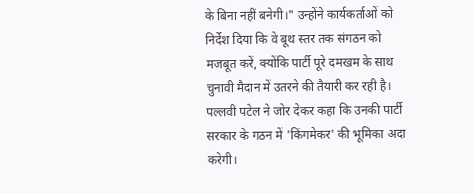के बिना नहीं बनेगी।" उन्होंने कार्यकर्ताओं को निर्देश दिया कि वे बूथ स्तर तक संगठन को मजबूत करें, क्योंकि पार्टी पूरे दमखम के साथ चुनावी मैदान में उतरने की तैयारी कर रही है। पल्लवी पटेल ने जोर देकर कहा कि उनकी पार्टी सरकार के गठन में 'किंगमेकर' की भूमिका अदा करेगी।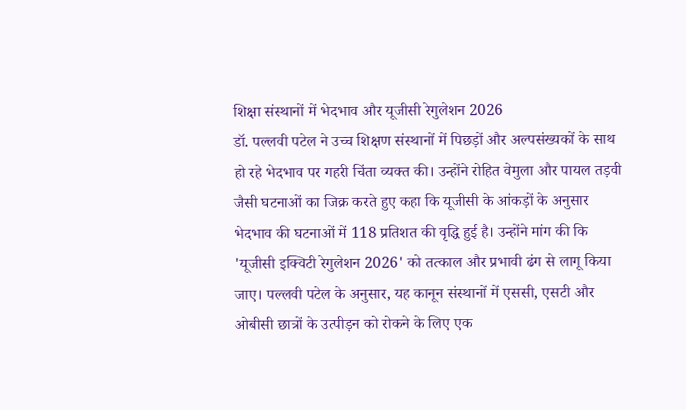शिक्षा संस्थानों में भेदभाव और यूजीसी रेगुलेशन 2026
डॉ. पल्लवी पटेल ने उच्च शिक्षण संस्थानों में पिछड़ों और अल्पसंख्यकों के साथ हो रहे भेदभाव पर गहरी चिंता व्यक्त की। उन्होंने रोहित वेमुला और पायल तड़वी जैसी घटनाओं का जिक्र करते हुए कहा कि यूजीसी के आंकड़ों के अनुसार भेदभाव की घटनाओं में 118 प्रतिशत की वृद्धि हुई है। उन्होंने मांग की कि 'यूजीसी इक्विटी रेगुलेशन 2026' को तत्काल और प्रभावी ढंग से लागू किया जाए। पल्लवी पटेल के अनुसार, यह कानून संस्थानों में एससी, एसटी और ओबीसी छात्रों के उत्पीड़न को रोकने के लिए एक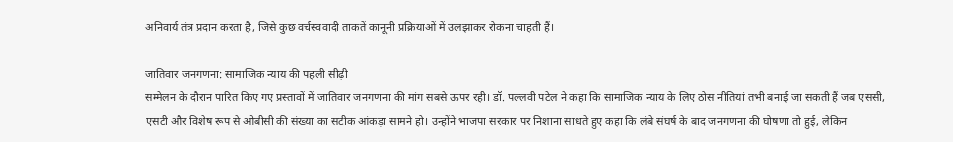अनिवार्य तंत्र प्रदान करता है, जिसे कुछ वर्चस्ववादी ताकतें कानूनी प्रक्रियाओं में उलझाकर रोकना चाहती हैं।

जातिवार जनगणना: सामाजिक न्याय की पहली सीढ़ी
सम्मेलन के दौरान पारित किए गए प्रस्तावों में जातिवार जनगणना की मांग सबसे ऊपर रही। डॉ. पल्लवी पटेल ने कहा कि सामाजिक न्याय के लिए ठोस नीतियां तभी बनाई जा सकती हैं जब एससी, एसटी और विशेष रूप से ओबीसी की संख्या का सटीक आंकड़ा सामने हो। उन्होंने भाजपा सरकार पर निशाना साधते हुए कहा कि लंबे संघर्ष के बाद जनगणना की घोषणा तो हुई, लेकिन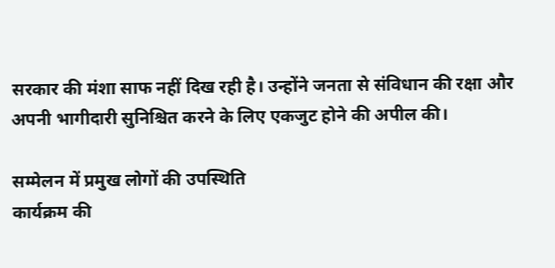सरकार की मंशा साफ नहीं दिख रही है। उन्होंने जनता से संविधान की रक्षा और अपनी भागीदारी सुनिश्चित करने के लिए एकजुट होने की अपील की।

सम्मेलन में प्रमुख लोगों की उपस्थिति
कार्यक्रम की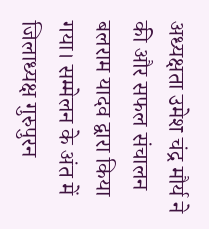अध्यक्षता उमेश चंद्र मौर्य ने की और सफल संचालन बलराम यादव द्वारा किया गया। सम्मेलन के अंत में जिलाध्यक्ष गुरुपुरन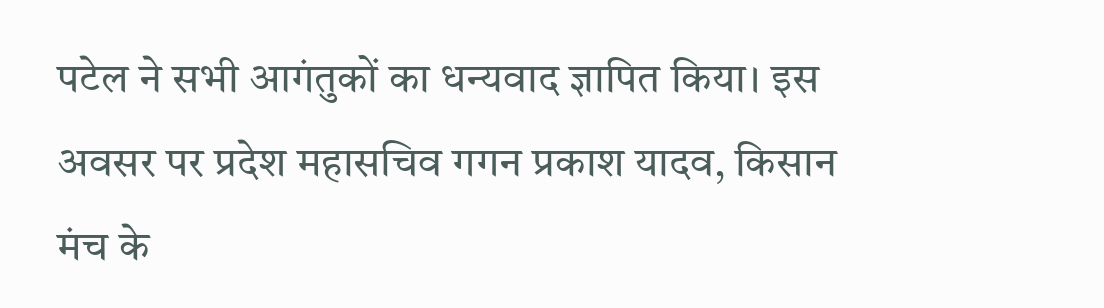पटेल ने सभी आगंतुकों का धन्यवाद ज्ञापित किया। इस अवसर पर प्रदेश महासचिव गगन प्रकाश यादव, किसान मंच के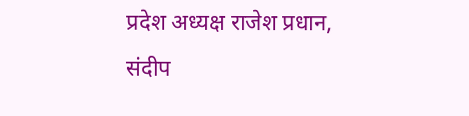प्रदेश अध्यक्ष राजेश प्रधान, संदीप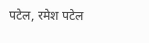पटेल, रमेश पटेल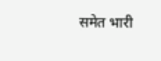समेत भारी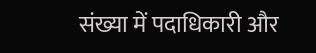संख्या में पदाधिकारी और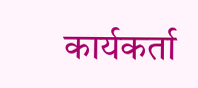कार्यकर्ता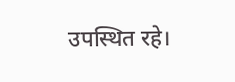उपस्थित रहे।